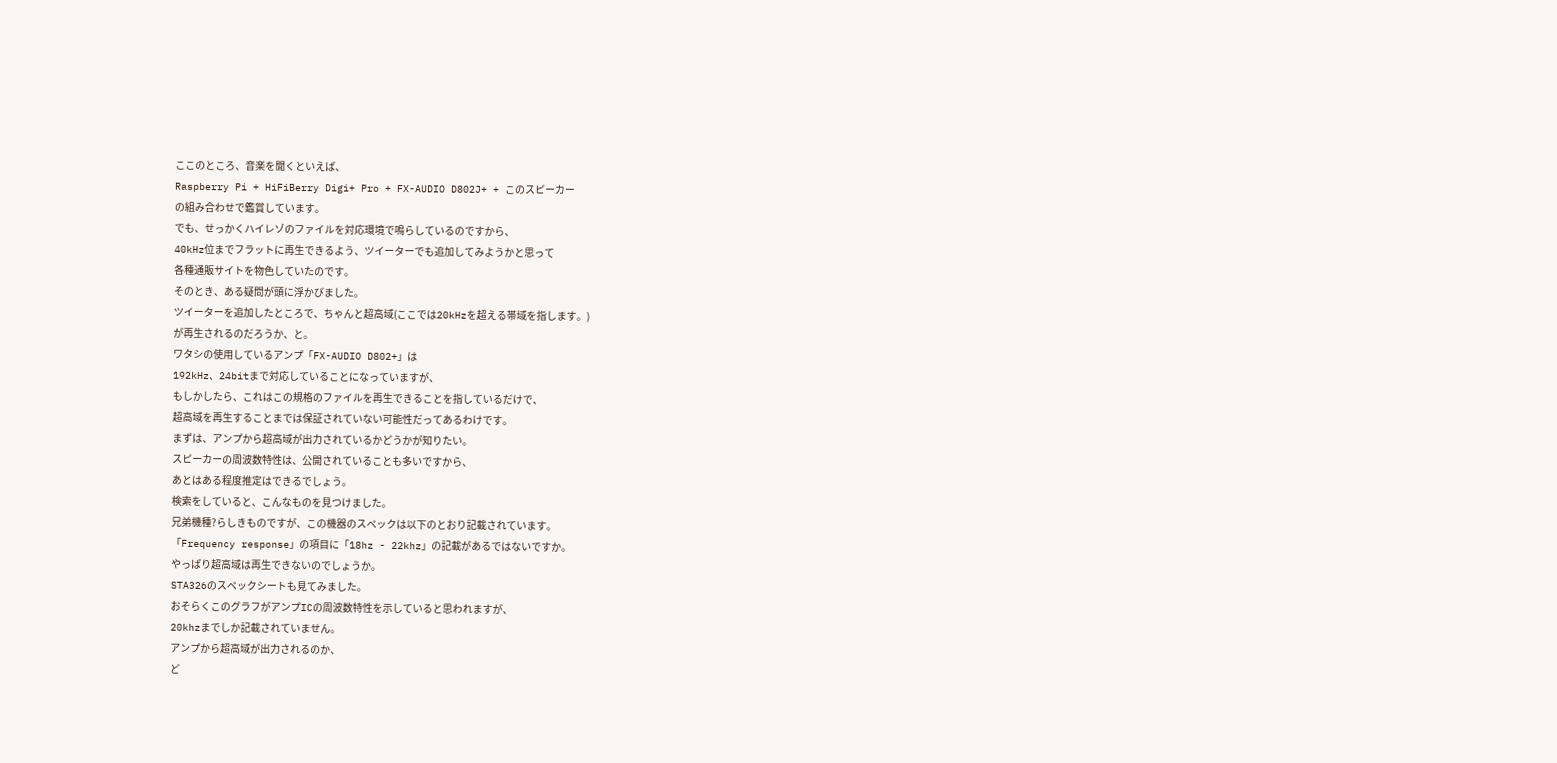ここのところ、音楽を聞くといえば、
Raspberry Pi + HiFiBerry Digi+ Pro + FX-AUDIO D802J+ + このスピーカー
の組み合わせで鑑賞しています。
でも、せっかくハイレゾのファイルを対応環境で鳴らしているのですから、
40kHz位までフラットに再生できるよう、ツイーターでも追加してみようかと思って
各種通販サイトを物色していたのです。
そのとき、ある疑問が頭に浮かびました。
ツイーターを追加したところで、ちゃんと超高域(ここでは20kHzを超える帯域を指します。)
が再生されるのだろうか、と。
ワタシの使用しているアンプ「FX-AUDIO D802+」は
192kHz、24bitまで対応していることになっていますが、
もしかしたら、これはこの規格のファイルを再生できることを指しているだけで、
超高域を再生することまでは保証されていない可能性だってあるわけです。
まずは、アンプから超高域が出力されているかどうかが知りたい。
スピーカーの周波数特性は、公開されていることも多いですから、
あとはある程度推定はできるでしょう。
検索をしていると、こんなものを見つけました。
兄弟機種?らしきものですが、この機器のスペックは以下のとおり記載されています。
「Frequency response」の項目に「18hz - 22khz」の記載があるではないですか。
やっぱり超高域は再生できないのでしょうか。
STA326のスペックシートも見てみました。
おそらくこのグラフがアンプICの周波数特性を示していると思われますが、
20khzまでしか記載されていません。
アンプから超高域が出力されるのか、
ど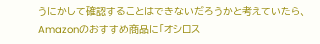うにかして確認することはできないだろうかと考えていたら、
Amazonのおすすめ商品に「オシロス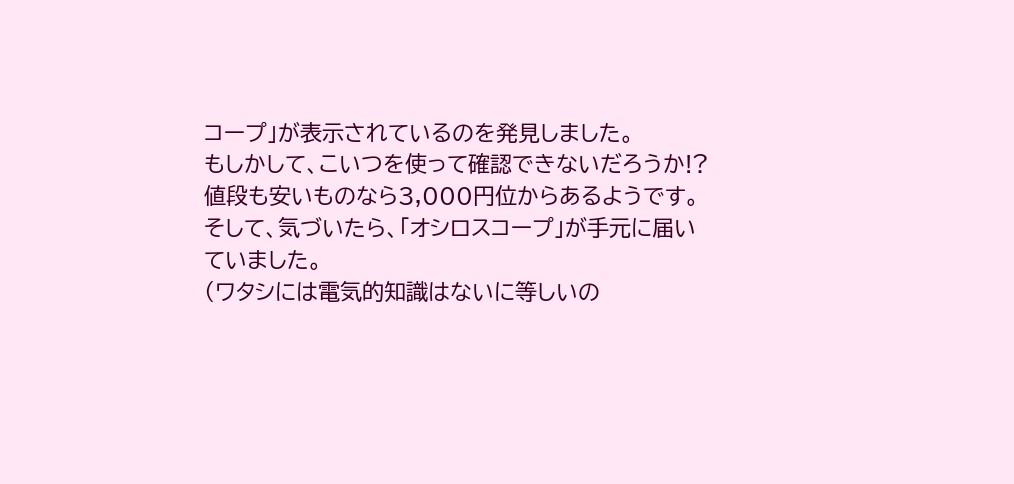コープ」が表示されているのを発見しました。
もしかして、こいつを使って確認できないだろうか!?
値段も安いものなら3,000円位からあるようです。
そして、気づいたら、「オシロスコープ」が手元に届いていました。
(ワタシには電気的知識はないに等しいの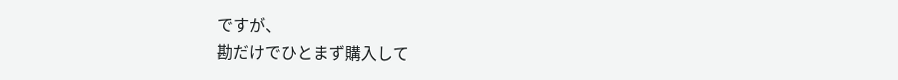ですが、
勘だけでひとまず購入して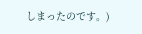しまったのです。)